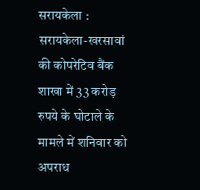सरायकेला : सरायकेला-खरसावां की कोपरेटिव बैंक शाखा में 33 करोड़ रुपये के घोटाले के मामले में शनिवार को अपराध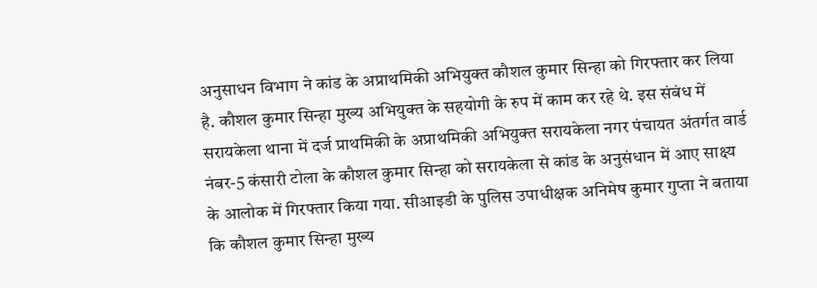अनुसाधन विभाग ने कांड के अप्राथमिकी अभियुक्त कौशल कुमार सिन्हा को गिरफ्तार कर लिया है. कौशल कुमार सिन्हा मुख्य अभियुक्त के सहयोगी के रुप में काम कर रहे थे. इस संबंध में सरायकेला थाना में दर्ज प्राथमिकी के अप्राथमिकी अभियुक्त सरायकेला नगर पंचायत अंतर्गत वार्ड नंबर-5 कंसारी टोला के कौशल कुमार सिन्हा को सरायकेला से कांड के अनुसंधान में आए साक्ष्य के आलोक में गिरफ्तार किया गया. सीआइडी के पुलिस उपाधीक्षक अनिमेष कुमार गुप्ता ने बताया कि कौशल कुमार सिन्हा मुख्य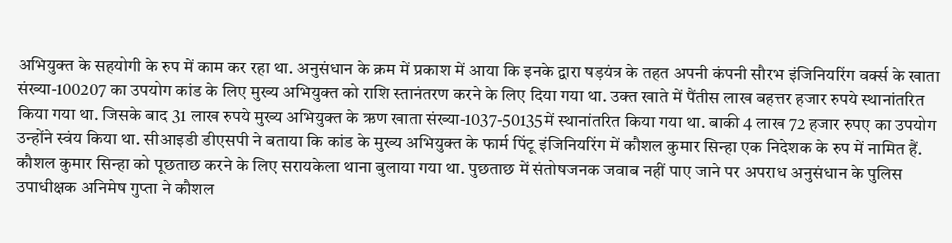अभियुक्त के सहयोगी के रुप में काम कर रहा था. अनुसंधान के क्रम में प्रकाश में आया कि इनके द्वारा षड़यंत्र के तहत अपनी कंपनी सौरभ इंजिनियरिंग वर्क्स के खाता संख्या-100207 का उपयोग कांड के लिए मुख्य अभियुक्त को राशि स्तानंतरण करने के लिए दिया गया था. उक्त खाते में पैंतीस लाख बहत्तर हजार रुपये स्थानांतरित किया गया था. जिसके बाद 31 लाख रुपये मुख्य अभियुक्त के ऋण खाता संख्या-1037-50135में स्थानांतरित किया गया था. बाकी 4 लाख 72 हजार रुपए का उपयोग उन्होंने स्वंय किया था. सीआइडी डीएसपी ने बताया कि कांड के मुख्य अभियुक्त के फार्म पिंटू इंजिनियरिंग में कौशल कुमार सिन्हा एक निदेशक के रुप में नामित हैं. कौशल कुमार सिन्हा को पूछताछ करने के लिए सरायकेला थाना बुलाया गया था. पुछताछ में संतोषजनक जवाब नहीं पाए जाने पर अपराध अनुसंधान के पुलिस उपाधीक्षक अनिमेष गुप्ता ने कौशल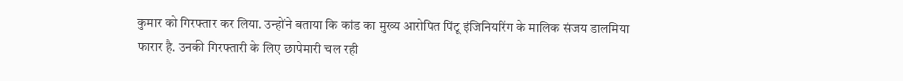कुमार को गिरफ्तार कर लिया. उन्होंने बताया कि कांड का मुख्य आरोपित पिंटू इंजिनियरिंग के मालिक संजय डालमिया फारार है. उनकी गिरफ्तारी के लिए छापेमारी चल रही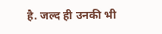है. जल्द ही उनकी भी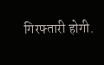गिरफ्तारी होगी.